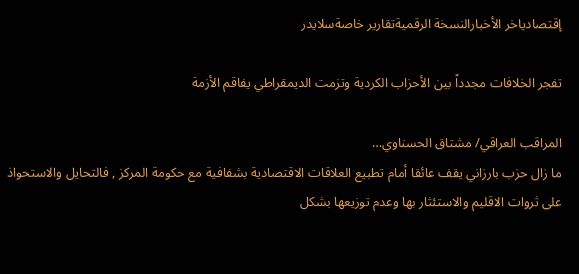إقتصادياخر الأخبارالنسخة الرقميةتقارير خاصةسلايدر

تفجر الخلافات مجدداً بين الأحزاب الكردية وتزمت الديمقراطي يفاقم الأزمة

المراقب العراقي/ مشتاق الحسناوي…
ما زال حزب بارزاني يقف عائقا أمام تطبيع العلاقات الاقتصادية بشفافية مع حكومة المركز , فالتحايل والاستحواذ على ثروات الاقليم والاستئثار بها وعدم توزيعها بشكل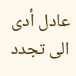عادل أدى الى تجدد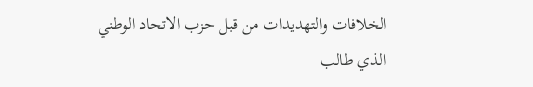الخلافات والتهديدات من قبل حزب الاتحاد الوطني الذي طالب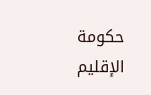حكومة الإقليم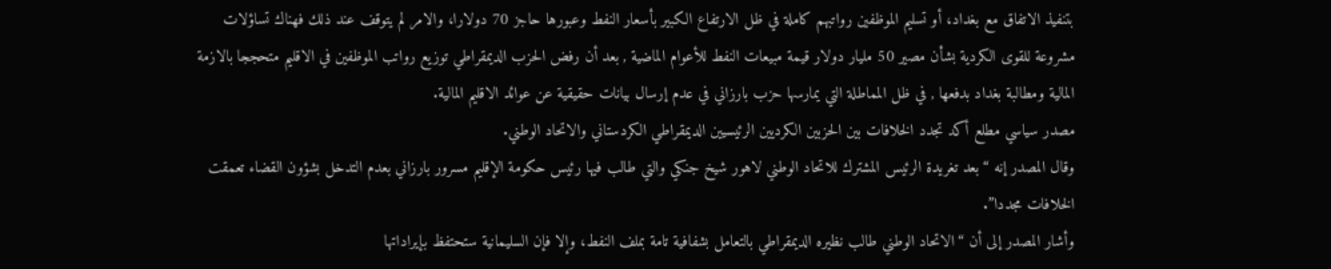بتنفيذ الاتفاق مع بغداد، أو تسليم الموظفين رواتبهم كاملة في ظل الارتفاع الكبير بأسعار النفط وعبورها حاجز 70 دولارا، والامر لم يتوقف عند ذلك فهناك تساؤلات مشروعة للقوى الكردية بشأن مصير 50 مليار دولار قيمة مبيعات النفط للأعوام الماضية , بعد أن رفض الحزب الديمقراطي توزيع رواتب الموظفين في الاقليم متحججا بالازمة المالية ومطالبة بغداد بدفعها , في ظل المماطلة التي يمارسها حزب بارزاني في عدم إرسال بيانات حقيقية عن عوائد الاقليم المالية.
مصدر سياسي مطلع أكد تجدد الخلافات بين الحزبين الكرديين الرئيسيين الديمقراطي الكردستاني والاتحاد الوطني.
وقال المصدر إنه “بعد تغريدة الرئيس المشترك للاتحاد الوطني لاهور شيخ جنكي والتي طالب فيها رئيس حكومة الإقليم مسرور بارزاني بعدم التدخل بشؤون القضاء تعمقت الخلافات مجددا”.
وأشار المصدر إلى أن “الاتحاد الوطني طالب نظيره الديمقراطي بالتعامل بشفافية تامة بملف النفط، وإلا فإن السليمانية ستحتفظ بإيراداتها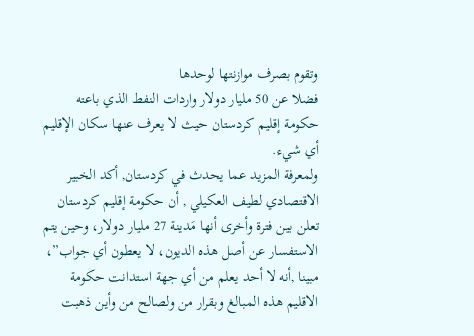وتقوم بصرف موازنتها لوحدها
فضلا عن 50 مليار دولار واردات النفط الذي باعته حكومة إقليم كردستان حيث لا يعرف عنها سكان الإقليم أي شيء.
ولمعرفة المزيد عما يحدث في كردستان, أكد الخبير الاقتصادي لطيف العكيلي , أن حكومة إقليم كردستان تعلن بين فترة وأخرى أنها مَدينة 27 مليار دولار، وحين يتم الاستفسار عن أصل هذه الديون، لا يعطون أي جواب”، مبينا ,أنه لا أحد يعلم من أي جهة استدانت حكومة الاقليم هذه المبالغ وبقرار من ولصالح من وأين ذهبت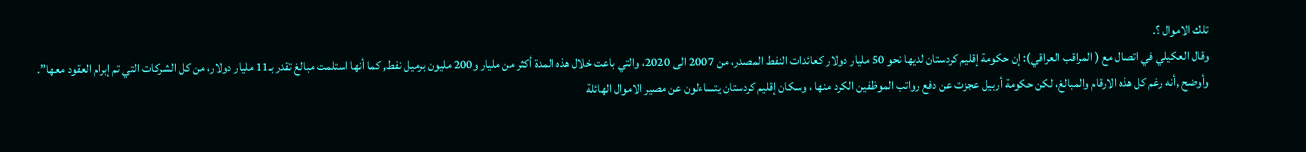تلك الاموال ؟.
وقال العكيلي في اتصال مع ( المراقب العراقي): إن حكومة إقليم كردستان لديها نحو 50 مليار دولار كعائدات النفط المصدر، من 2007 الى 2020، والتي باعت خلال هذه المدة أكثر من مليار و200 مليون برميل نفط, كما أنها استلمت مبالغ تقدر بـ11 مليار دولار، من كل الشركات التي تم إبرام العقود معها”.
وأوضح ,أنه رغم كل هذه الارقام والمبالغ، لكن حكومة أربيل عجزت عن دفع رواتب الموظفين الكرد منها ، وسكان إقليم كردستان يتساءلون عن مصير الاموال الهائلة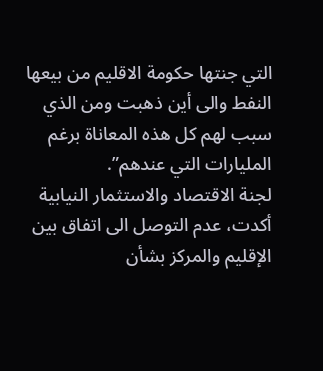التي جنتها حكومة الاقليم من بيعها النفط والى أين ذهبت ومن الذي سبب لهم كل هذه المعاناة برغم المليارات التي عندهم”.
لجنة الاقتصاد والاستثمار النيابية أكدت، عدم التوصل الى اتفاق بين الإقليم والمركز بشأن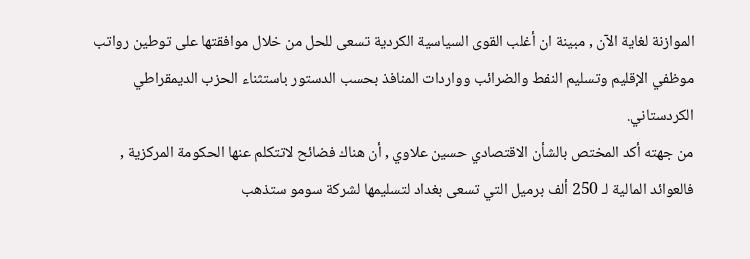الموازنة لغاية الآن , مبينة ان أغلب القوى السياسية الكردية تسعى للحل من خلال موافقتها على توطين رواتب موظفي الإقليم وتسليم النفط والضرائب وواردات المنافذ بحسب الدستور باستثناء الحزب الديمقراطي الكردستاني.
من جهته أكد المختص بالشأن الاقتصادي حسين علاوي , أن هناك فضائح لاتتكلم عنها الحكومة المركزية , فالعوائد المالية لـ 250 ألف برميل التي تسعى بغداد لتسليمها لشركة سومو ستذهب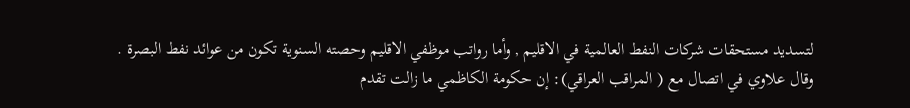لتسديد مستحقات شركات النفط العالمية في الاقليم , وأما رواتب موظفي الاقليم وحصته السنوية تكون من عوائد نفط البصرة .
وقال علاوي في اتصال مع ( المراقب العراقي): إن حكومة الكاظمي ما زالت تقدم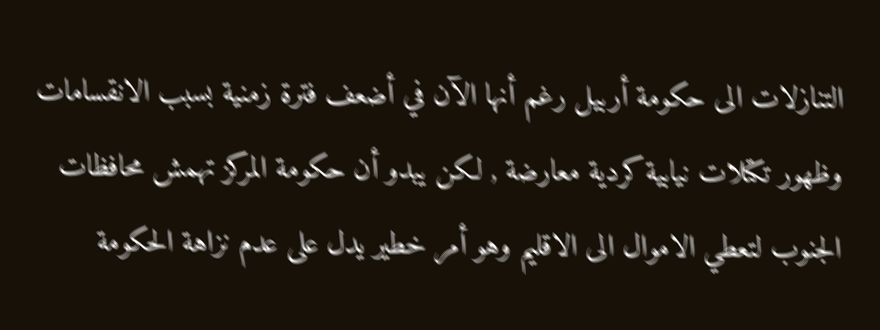التنازلات الى حكومة أربيل رغم أنها الآن في أضعف فترة زمنية بسبب الانقسامات وظهور تكتلات نيابية كردية معارضة , لكن يبدو أن حكومة المركز تهمش محافظات الجنوب لتعطي الاموال الى الاقليم وهو أمر خطير يدل على عدم نزاهة الحكومة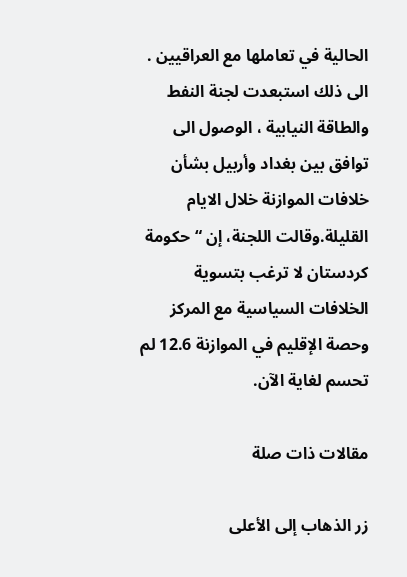الحالية في تعاملها مع العراقيين .
الى ذلك استبعدت لجنة النفط والطاقة النيابية ، الوصول الى توافق بين بغداد وأربيل بشأن خلافات الموازنة خلال الايام القليلة.وقالت اللجنة، إن “حكومة كردستان لا ترغب بتسوية الخلافات السياسية مع المركز وحصة الإقليم في الموازنة 12.6 لم تحسم لغاية الآن.

مقالات ذات صلة

زر الذهاب إلى الأعلى